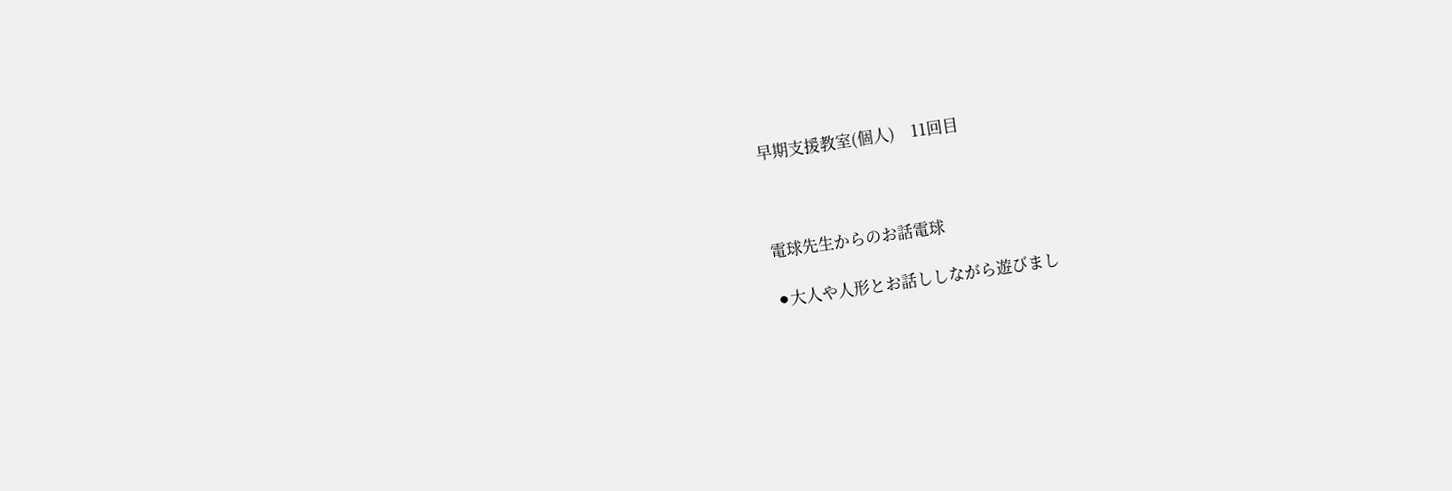早期支援教室(個人)    11回目



電球先生からのお話電球

⚫大人や人形とお話ししながら遊びまし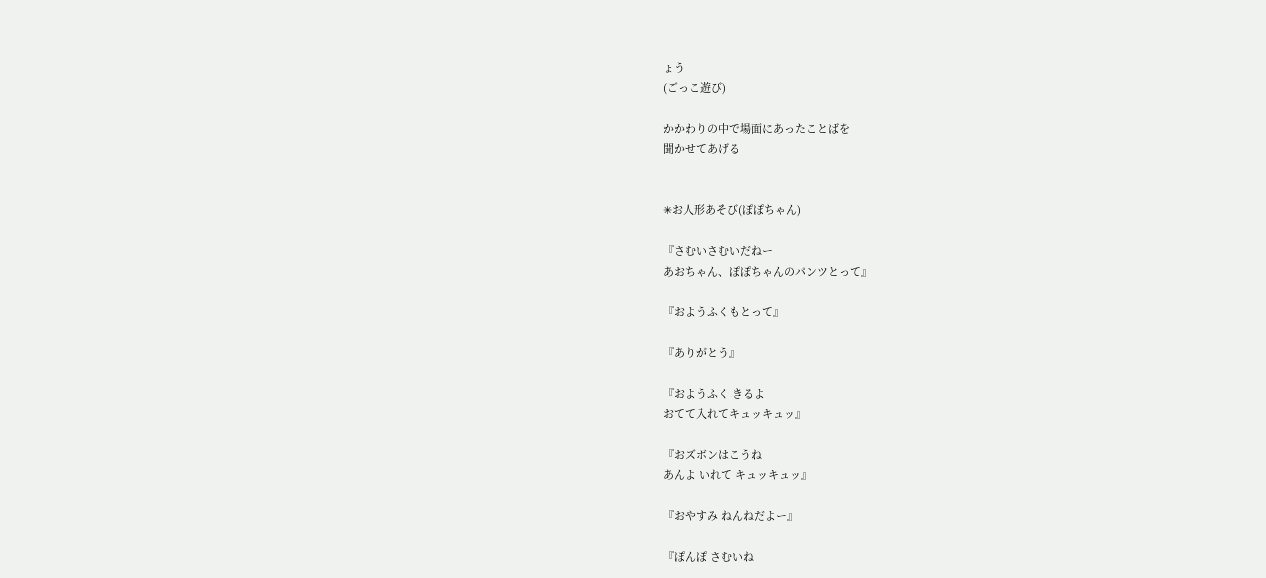ょう
(ごっこ遊び)

かかわりの中で場面にあったことばを
聞かせてあげる


✳お人形あそび(ぽぽちゃん)

『さむいさむいだねー
あおちゃん、ぽぽちゃんのパンツとって』

『おようふくもとって』

『ありがとう』

『おようふく きるよ
おてて入れてキュッキュッ』

『おズボンはこうね
あんよ いれて キュッキュッ』

『おやすみ ねんねだよー』

『ぽんぽ さむいね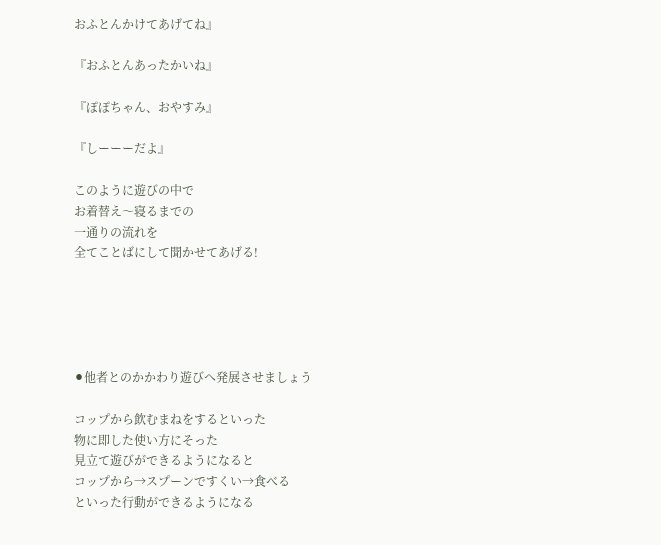おふとんかけてあげてね』

『おふとんあったかいね』

『ぽぽちゃん、おやすみ』

『しーーーだよ』

このように遊びの中で
お着替え〜寝るまでの
一通りの流れを
全てことばにして聞かせてあげる!





⚫他者とのかかわり遊びへ発展させましょう

コップから飲むまねをするといった
物に即した使い方にそった
見立て遊びができるようになると
コップから→スプーンですくい→食べる
といった行動ができるようになる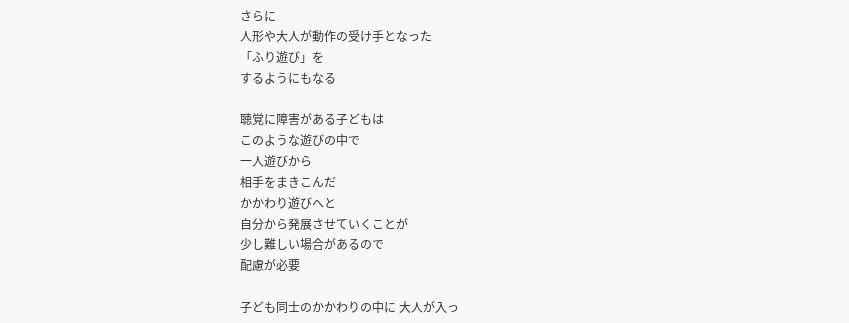さらに
人形や大人が動作の受け手となった
「ふり遊び」を
するようにもなる

聴覚に障害がある子どもは
このような遊びの中で
一人遊びから
相手をまきこんだ
かかわり遊びへと
自分から発展させていくことが
少し難しい場合があるので
配慮が必要

子ども同士のかかわりの中に 大人が入っ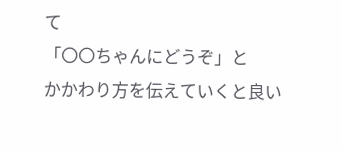て
「〇〇ちゃんにどうぞ」と
かかわり方を伝えていくと良い